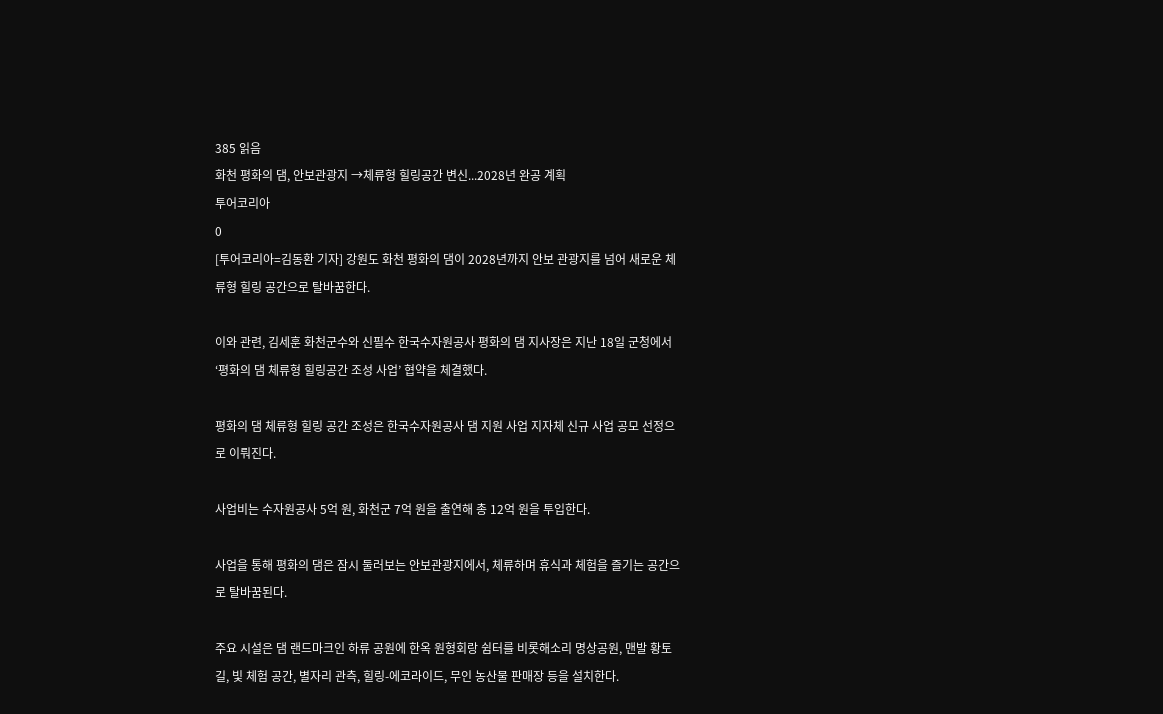385 읽음
화천 평화의 댐, 안보관광지 →체류형 힐링공간 변신...2028년 완공 계획
투어코리아
0
[투어코리아=김동환 기자] 강원도 화천 평화의 댐이 2028년까지 안보 관광지를 넘어 새로운 체류형 힐링 공간으로 탈바꿈한다.

이와 관련, 김세훈 화천군수와 신필수 한국수자원공사 평화의 댐 지사장은 지난 18일 군청에서 ‘평화의 댐 체류형 힐링공간 조성 사업’ 협약을 체결했다.

평화의 댐 체류형 힐링 공간 조성은 한국수자원공사 댐 지원 사업 지자체 신규 사업 공모 선정으로 이뤄진다.

사업비는 수자원공사 5억 원, 화천군 7억 원을 출연해 총 12억 원을 투입한다.

사업을 통해 평화의 댐은 잠시 둘러보는 안보관광지에서, 체류하며 휴식과 체험을 즐기는 공간으로 탈바꿈된다.

주요 시설은 댐 랜드마크인 하류 공원에 한옥 원형회랑 쉼터를 비롯해소리 명상공원, 맨발 황토길, 빛 체험 공간, 별자리 관측, 힐링-에코라이드, 무인 농산물 판매장 등을 설치한다.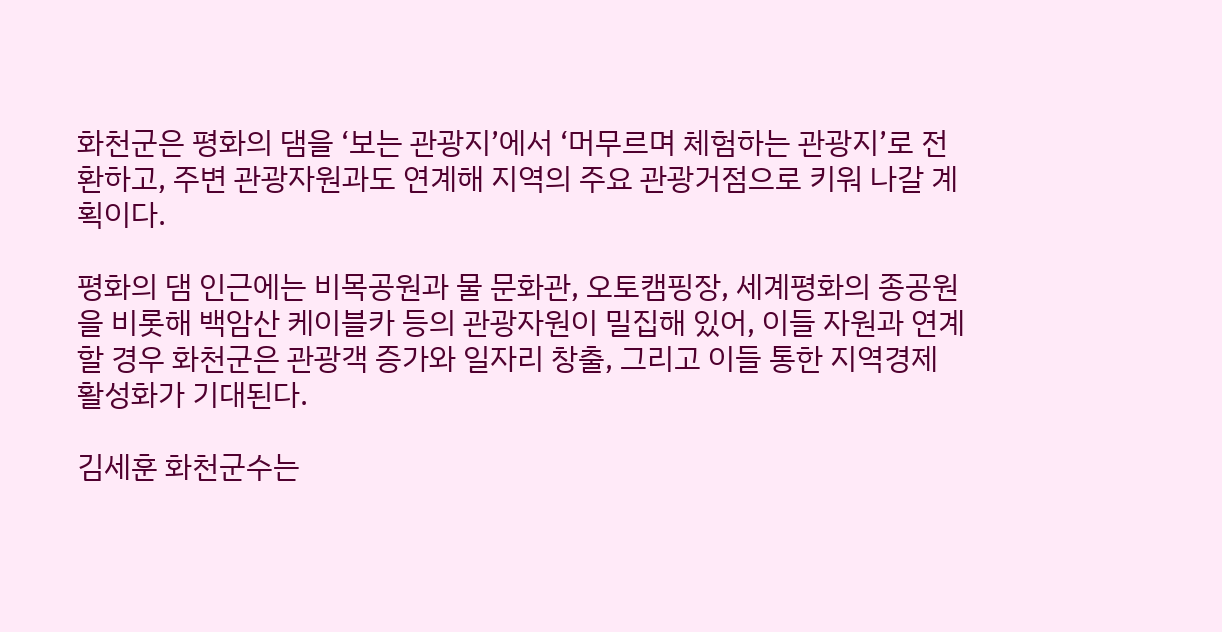화천군은 평화의 댐을 ‘보는 관광지’에서 ‘머무르며 체험하는 관광지’로 전환하고, 주변 관광자원과도 연계해 지역의 주요 관광거점으로 키워 나갈 계획이다.

평화의 댐 인근에는 비목공원과 물 문화관, 오토캠핑장, 세계평화의 종공원을 비롯해 백암산 케이블카 등의 관광자원이 밀집해 있어, 이들 자원과 연계할 경우 화천군은 관광객 증가와 일자리 창출, 그리고 이들 통한 지역경제 활성화가 기대된다.

김세훈 화천군수는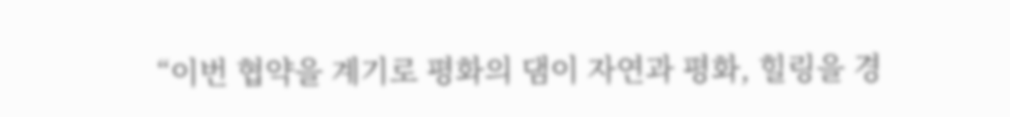“이번 협약을 계기로 평화의 댐이 자연과 평화, 힐링을 경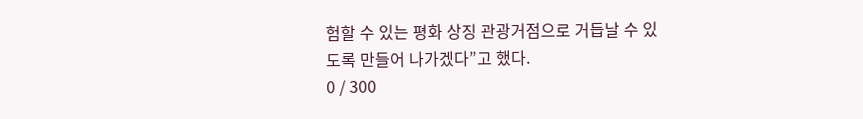험할 수 있는 평화 상징 관광거점으로 거듭날 수 있도록 만들어 나가겠다”고 했다.
0 / 300